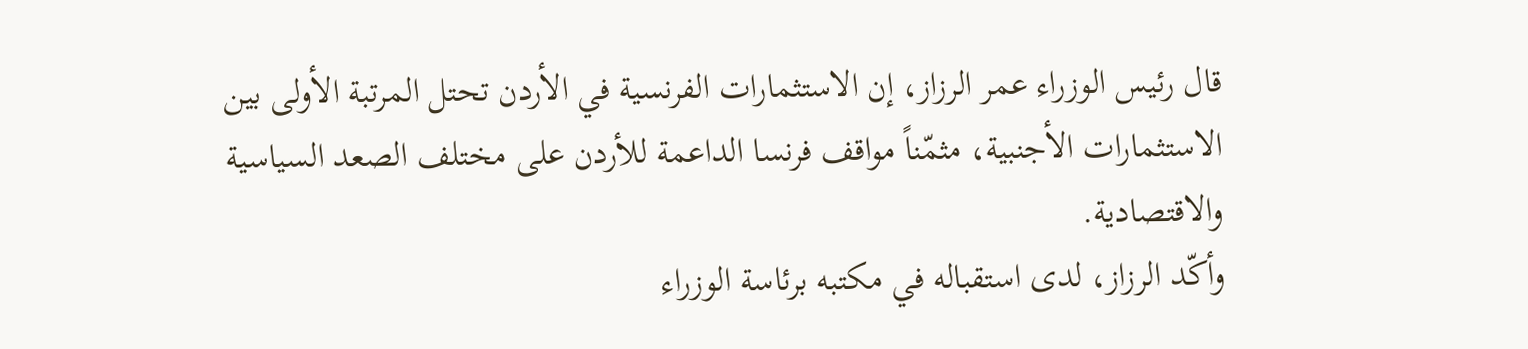قال رئيس الوزراء عمر الرزاز، إن الاستثمارات الفرنسية في الأردن تحتل المرتبة الأولى بين الاستثمارات الأجنبية، مثمّناً مواقف فرنسا الداعمة للأردن على مختلف الصعد السياسية والاقتصادية.
وأكّد الرزاز، لدى استقباله في مكتبه برئاسة الوزراء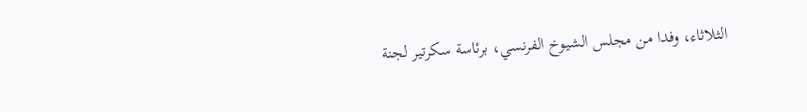الثلاثاء، وفدا من مجلس الشيوخ الفرنسي، برئاسة سكرتير لجنة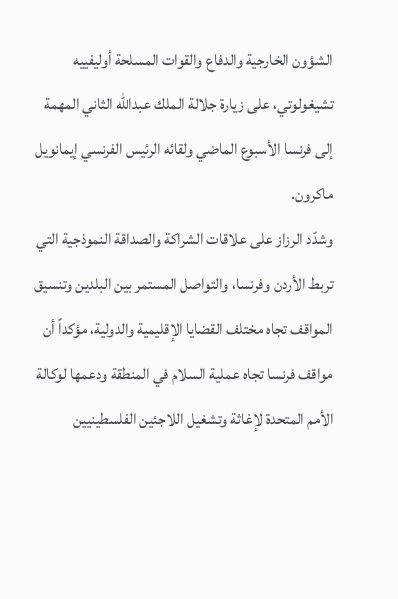الشؤون الخارجية والدفاع والقوات المسلحة أوليفييه تشيغولوتي، على زيارة جلالة الملك عبدالله الثاني المهمة إلى فرنسا الأسبوع الماضي ولقائه الرئيس الفرنسي إيمانويل ماكرون.
وشدّد الرزاز على علاقات الشراكة والصداقة النموذجية التي تربط الأردن وفرنسا، والتواصل المستمر بين البلدين وتنسيق المواقف تجاه مختلف القضايا الإقليمية والدولية، مؤكداً أن مواقف فرنسا تجاه عملية السلام في المنطقة ودعمها لوكالة الأمم المتحدة لإغاثة وتشغيل اللاجئين الفلسطينيين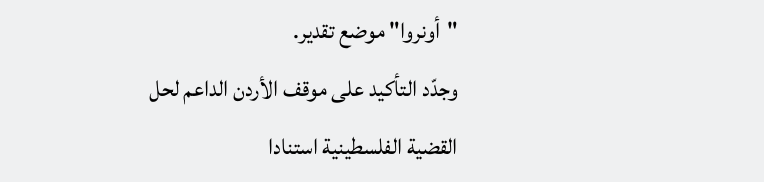"أونروا" موضع تقدير.
وجدّد التأكيد على موقف الأردن الداعم لحل القضية الفلسطينية استنادا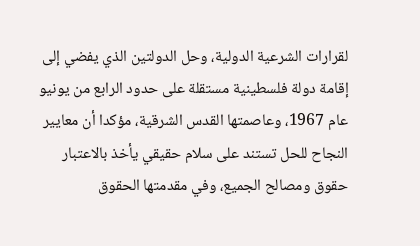لقرارات الشرعية الدولية، وحل الدولتين الذي يفضي إلى إقامة دولة فلسطينية مستقلة على حدود الرابع من يونيو عام 1967، وعاصمتها القدس الشرقية، مؤكدا أن معايير النجاح للحل تستند على سلام حقيقي يأخذ بالاعتبار حقوق ومصالح الجميع، وفي مقدمتها الحقوق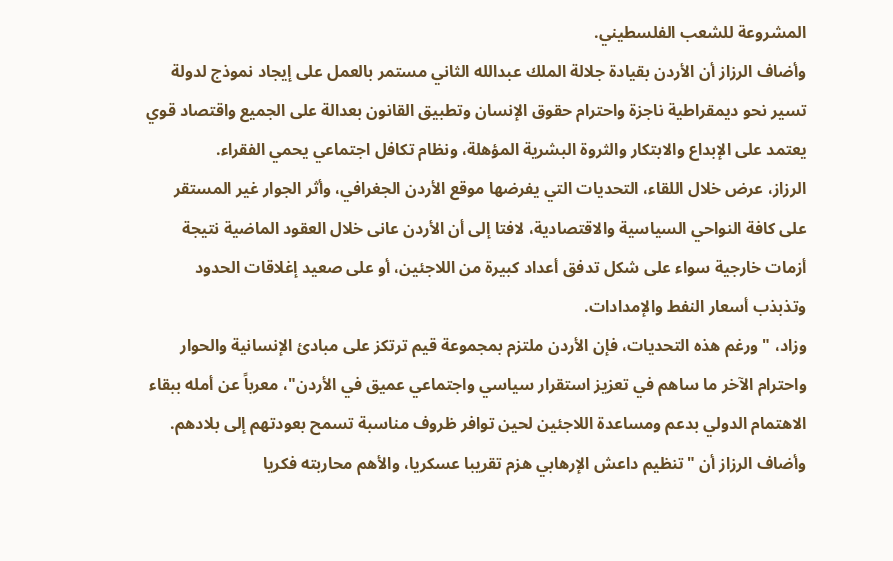المشروعة للشعب الفلسطيني.
وأضاف الرزاز أن الأردن بقيادة جلالة الملك عبدالله الثاني مستمر بالعمل على إيجاد نموذج لدولة تسير نحو ديمقراطية ناجزة واحترام حقوق الإنسان وتطبيق القانون بعدالة على الجميع واقتصاد قوي يعتمد على الإبداع والابتكار والثروة البشرية المؤهلة، ونظام تكافل اجتماعي يحمي الفقراء.
الرزاز، عرض خلال اللقاء، التحديات التي يفرضها موقع الأردن الجغرافي، وأثر الجوار غير المستقر على كافة النواحي السياسية والاقتصادية، لافتا إلى أن الأردن عانى خلال العقود الماضية نتيجة أزمات خارجية سواء على شكل تدفق أعداد كبيرة من اللاجئين، أو على صعيد إغلاقات الحدود وتذبذب أسعار النفط والإمدادات.
وزاد، "ورغم هذه التحديات، فإن الأردن ملتزم بمجموعة قيم ترتكز على مبادئ الإنسانية والحوار واحترام الآخر ما ساهم في تعزيز استقرار سياسي واجتماعي عميق في الأردن"، معرباً عن أمله ببقاء الاهتمام الدولي بدعم ومساعدة اللاجئين لحين توافر ظروف مناسبة تسمح بعودتهم إلى بلادهم.
وأضاف الرزاز أن "تنظيم داعش الإرهابي هزم تقريبا عسكريا، والأهم محاربته فكريا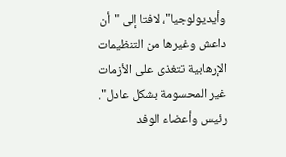وأيديولوجيا"، لافتا إلى "أن داعش وغيرها من التنظيمات الإرهابية تتغذى على الأزمات غير المحسومة بشكل عادل".
رئيس وأعضاء الوفد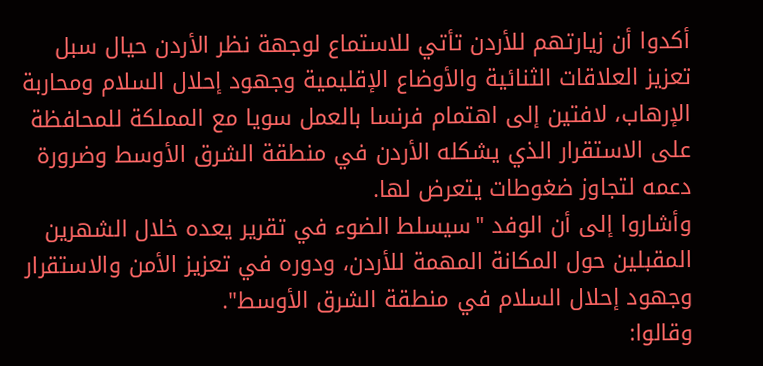أكدوا أن زيارتهم للأردن تأتي للاستماع لوجهة نظر الأردن حيال سبل تعزيز العلاقات الثنائية والأوضاع الإقليمية وجهود إحلال السلام ومحاربة الإرهاب، لافتين إلى اهتمام فرنسا بالعمل سويا مع المملكة للمحافظة على الاستقرار الذي يشكله الأردن في منطقة الشرق الأوسط وضرورة دعمه لتجاوز ضغوطات يتعرض لها.
وأشاروا إلى أن الوفد "سيسلط الضوء في تقرير يعده خلال الشهرين المقبلين حول المكانة المهمة للأردن، ودوره في تعزيز الأمن والاستقرار وجهود إحلال السلام في منطقة الشرق الأوسط".
وقالوا: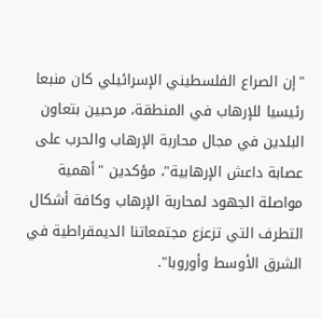"إن الصراع الفلسطيني الإسرائيلي كان منبعا رئيسيا للإرهاب في المنطقة، مرحبين بتعاون البلدين في مجال محاربة الإرهاب والحرب على عصابة داعش الإرهابية"، مؤكدين "أهمية مواصلة الجهود لمحاربة الإرهاب وكافة أشكال التطرف التي تزعزع مجتمعاتنا الديمقراطية في الشرق الأوسط وأوروبا".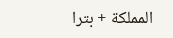المملكة + بترا